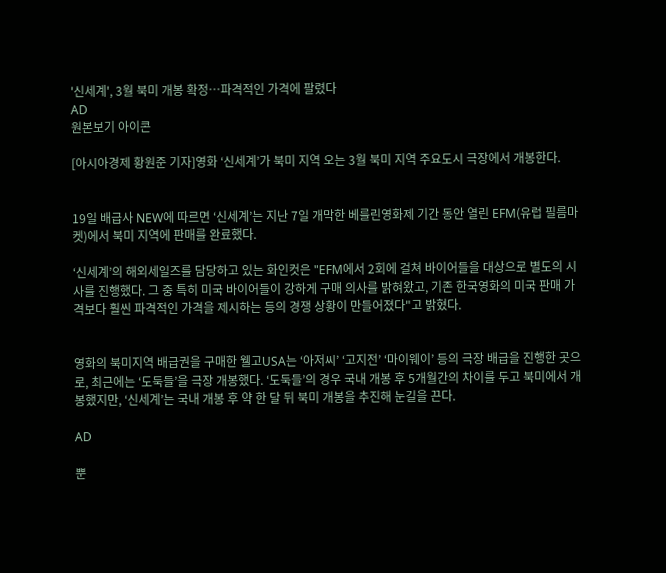'신세계', 3월 북미 개봉 확정…파격적인 가격에 팔렸다
AD
원본보기 아이콘

[아시아경제 황원준 기자]영화 ‘신세계’가 북미 지역 오는 3월 북미 지역 주요도시 극장에서 개봉한다.


19일 배급사 NEW에 따르면 ‘신세계’는 지난 7일 개막한 베를린영화제 기간 동안 열린 EFM(유럽 필름마켓)에서 북미 지역에 판매를 완료했다.

‘신세계’의 해외세일즈를 담당하고 있는 화인컷은 "EFM에서 2회에 걸쳐 바이어들을 대상으로 별도의 시사를 진행했다. 그 중 특히 미국 바이어들이 강하게 구매 의사를 밝혀왔고, 기존 한국영화의 미국 판매 가격보다 훨씬 파격적인 가격을 제시하는 등의 경쟁 상황이 만들어졌다"고 밝혔다.


영화의 북미지역 배급권을 구매한 웰고USA는 ‘아저씨’ ‘고지전’ ‘마이웨이’ 등의 극장 배급을 진행한 곳으로, 최근에는 ‘도둑들’을 극장 개봉했다. ‘도둑들’의 경우 국내 개봉 후 5개월간의 차이를 두고 북미에서 개봉했지만, ‘신세계’는 국내 개봉 후 약 한 달 뒤 북미 개봉을 추진해 눈길을 끈다.

AD

뿐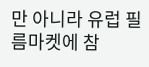만 아니라 유럽 필름마켓에 참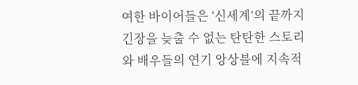여한 바이어들은 ‘신세계’의 끝까지 긴장을 늦출 수 없는 탄탄한 스토리와 배우들의 연기 앙상블에 지속적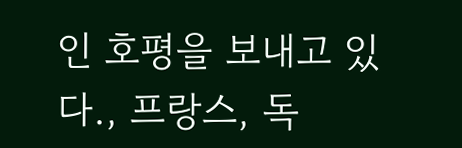인 호평을 보내고 있다., 프랑스, 독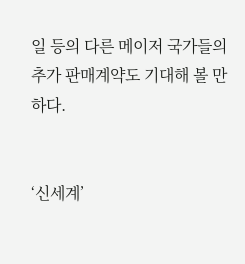일 등의 다른 메이저 국가들의 추가 판매계약도 기대해 볼 만하다.


‘신세계’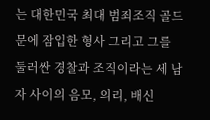는 대한민국 최대 범죄조직 골드문에 잠입한 형사 그리고 그를 둘러싼 경찰과 조직이라는 세 남자 사이의 음모, 의리, 배신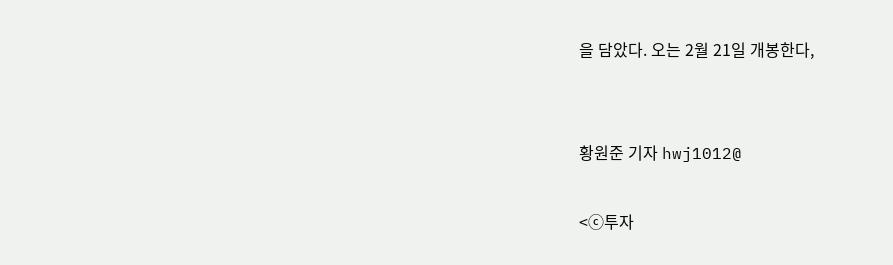을 담았다. 오는 2월 21일 개봉한다,


황원준 기자 hwj1012@

<ⓒ투자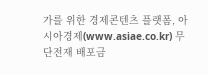가를 위한 경제콘텐츠 플랫폼, 아시아경제(www.asiae.co.kr) 무단전재 배포금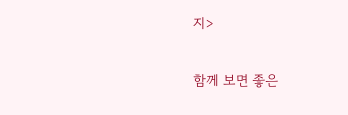지>

함께 보면 좋은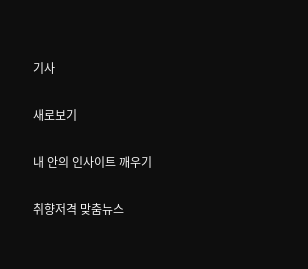기사

새로보기

내 안의 인사이트 깨우기

취향저격 맞춤뉴스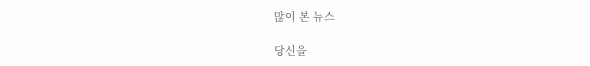많이 본 뉴스

당신을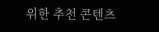위한 추천 콘텐츠